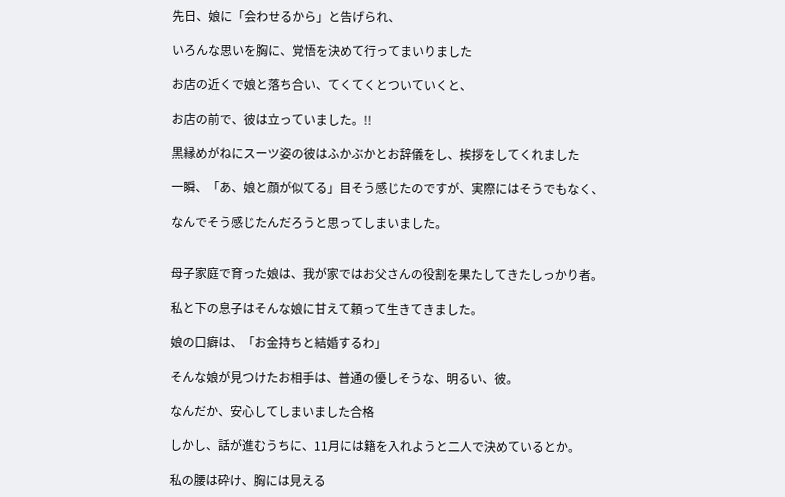先日、娘に「会わせるから」と告げられ、

いろんな思いを胸に、覚悟を決めて行ってまいりました

お店の近くで娘と落ち合い、てくてくとついていくと、

お店の前で、彼は立っていました。!!

黒縁めがねにスーツ姿の彼はふかぶかとお辞儀をし、挨拶をしてくれました

一瞬、「あ、娘と顔が似てる」目そう感じたのですが、実際にはそうでもなく、

なんでそう感じたんだろうと思ってしまいました。


母子家庭で育った娘は、我が家ではお父さんの役割を果たしてきたしっかり者。

私と下の息子はそんな娘に甘えて頼って生きてきました。

娘の口癖は、「お金持ちと結婚するわ」

そんな娘が見つけたお相手は、普通の優しそうな、明るい、彼。

なんだか、安心してしまいました合格

しかし、話が進むうちに、11月には籍を入れようと二人で決めているとか。

私の腰は砕け、胸には見える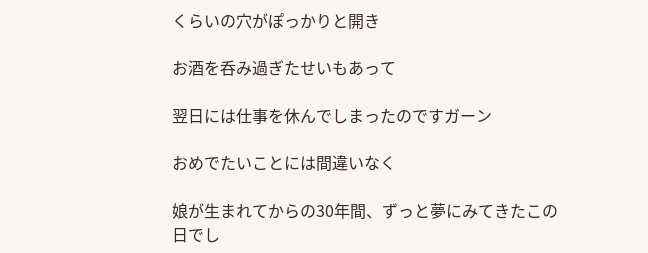くらいの穴がぽっかりと開き

お酒を呑み過ぎたせいもあって

翌日には仕事を休んでしまったのですガーン

おめでたいことには間違いなく

娘が生まれてからの30年間、ずっと夢にみてきたこの日でし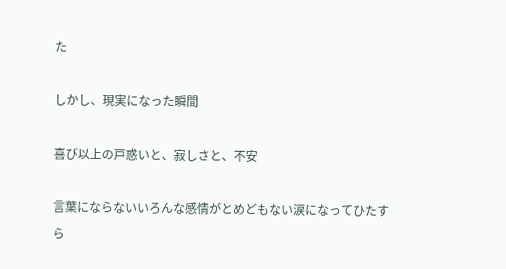た

しかし、現実になった瞬間

喜び以上の戸惑いと、寂しさと、不安

言葉にならないいろんな感情がとめどもない涙になってひたすら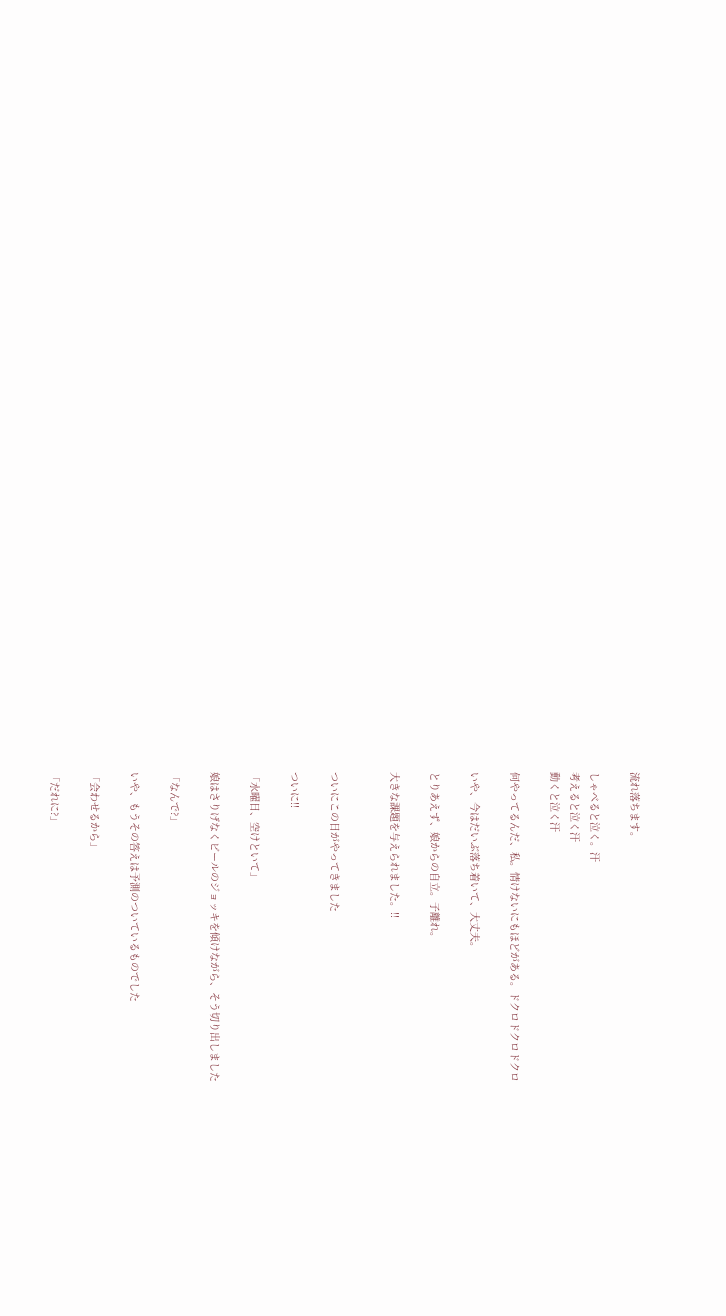流れ落ちます。

しゃべると泣く。汗
考えると泣く汗
動くと泣く汗

何やってるんだ、私。情けないにもほどがある。ドクロドクロドクロ

いや、今はだいぶ落ち着いて、大丈夫。

とりあえず、娘からの自立。子離れ。

大きな課題を与えられました。!!


ついにこの日がやってきました

ついに!!

「水曜日、空けといて」

娘はさりげなくビールのジョッキを傾けながら、そう切り出しました

「なんで?」

いや、もうその答えは予測のついているものでした

「会わせるから」

「だれに?」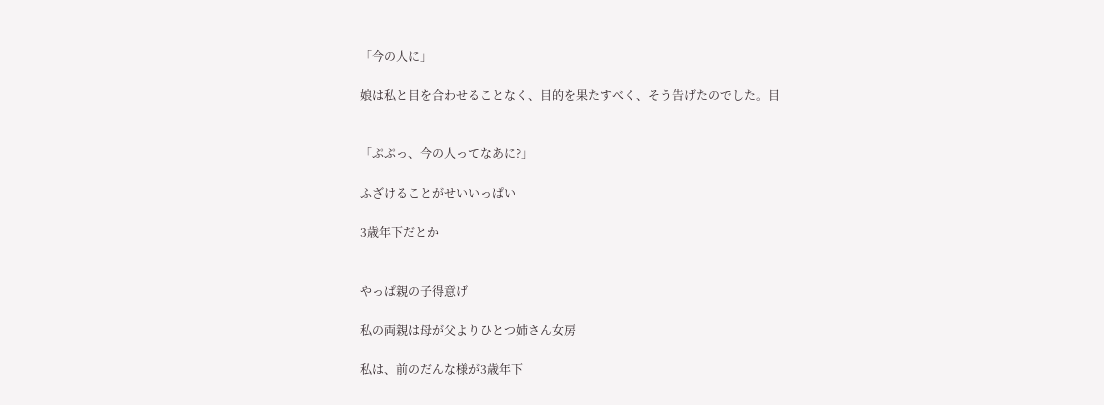「今の人に」

娘は私と目を合わせることなく、目的を果たすべく、そう告げたのでした。目


「ぷぷっ、今の人ってなあに?」

ふざけることがせいいっぱい

3歳年下だとか


やっぱ親の子得意げ

私の両親は母が父よりひとつ姉さん女房

私は、前のだんな様が3歳年下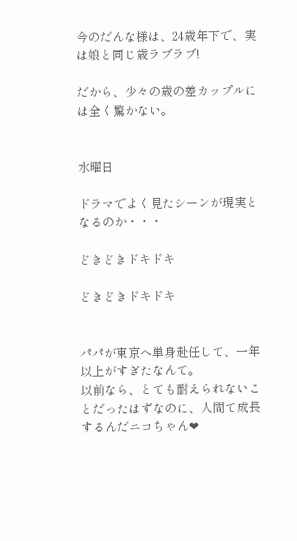今のだんな様は、24歳年下で、実は娘と同じ歳ラブラブ!

だから、少々の歳の差カップルには全く驚かない。


水曜日

ドラマでよく見たシーンが現実となるのか・・・

どきどきドキドキ

どきどきドキドキ


パパが東京へ単身赴任して、一年以上がすぎたなんて。
以前なら、とても耐えられないことだったはずなのに、人間て成長するんだニコちゃん❤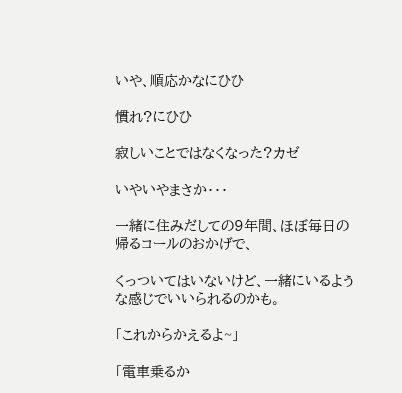いや、順応かなにひひ

慣れ?にひひ

寂しいことではなくなった?カゼ

いやいやまさか・・・

一緒に住みだしての9年間、ほぼ毎日の帰るコールのおかげで、

くっついてはいないけど、一緒にいるような感じでいいられるのかも。

「これからかえるよ~」

「電車乗るか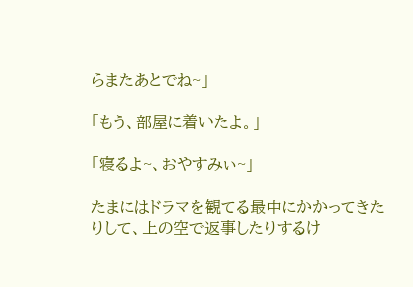らまたあとでね~」

「もう、部屋に着いたよ。」

「寝るよ~、おやすみぃ~」

たまにはドラマを観てる最中にかかってきたりして、上の空で返事したりするけ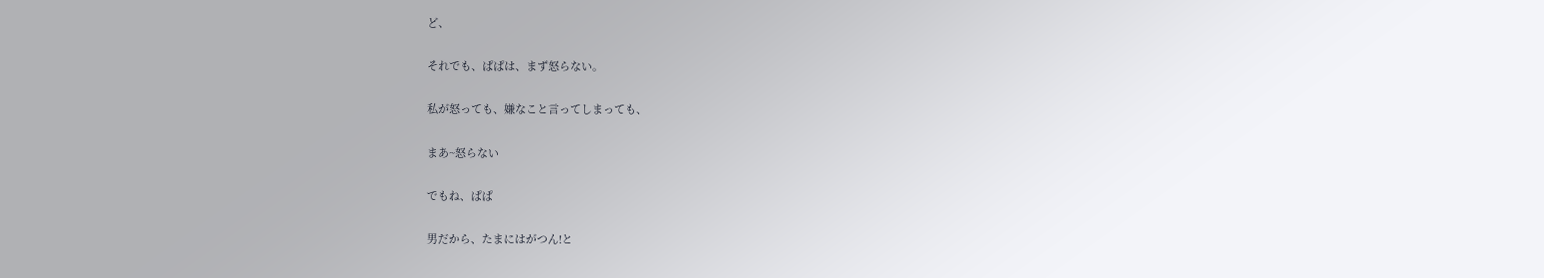ど、

それでも、ぱぱは、まず怒らない。

私が怒っても、嫌なこと言ってしまっても、

まあ~怒らない

でもね、ぱぱ

男だから、たまにはがつん!と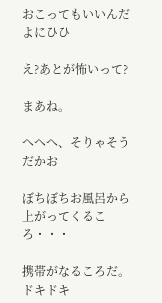おこってもいいんだよにひひ

え?あとが怖いって?

まあね。

へへへ、そりゃそうだかお

ぼちぼちお風呂から上がってくるころ・・・

携帯がなるころだ。ドキドキ